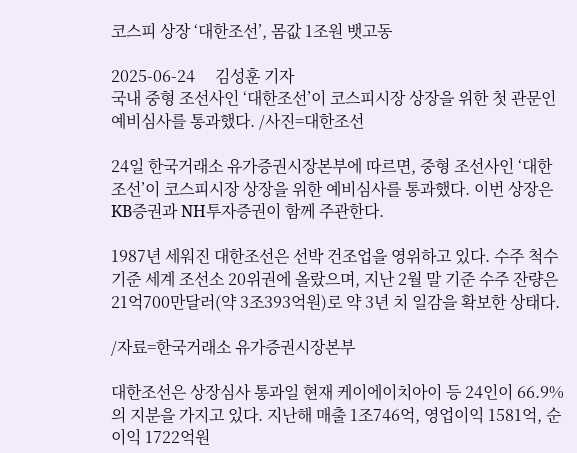코스피 상장 ‘대한조선’, 몸값 1조원 뱃고동

2025-06-24     김성훈 기자
국내 중형 조선사인 ‘대한조선’이 코스피시장 상장을 위한 첫 관문인 예비심사를 통과했다. /사진=대한조선

24일 한국거래소 유가증권시장본부에 따르면, 중형 조선사인 ‘대한조선’이 코스피시장 상장을 위한 예비심사를 통과했다. 이번 상장은 KB증권과 NH투자증권이 함께 주관한다.

1987년 세워진 대한조선은 선박 건조업을 영위하고 있다. 수주 척수 기준 세계 조선소 20위권에 올랐으며, 지난 2월 말 기준 수주 잔량은 21억700만달러(약 3조393억원)로 약 3년 치 일감을 확보한 상태다.

/자료=한국거래소 유가증권시장본부

대한조선은 상장심사 통과일 현재 케이에이치아이 등 24인이 66.9%의 지분을 가지고 있다. 지난해 매출 1조746억, 영업이익 1581억, 순이익 1722억원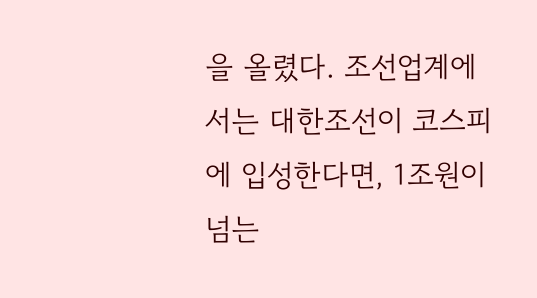을 올렸다. 조선업계에서는 대한조선이 코스피에 입성한다면, 1조원이 넘는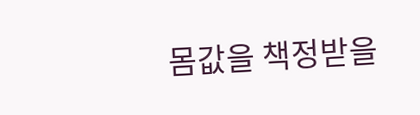몸값을 책정받을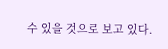수 있을 것으로 보고 있다.